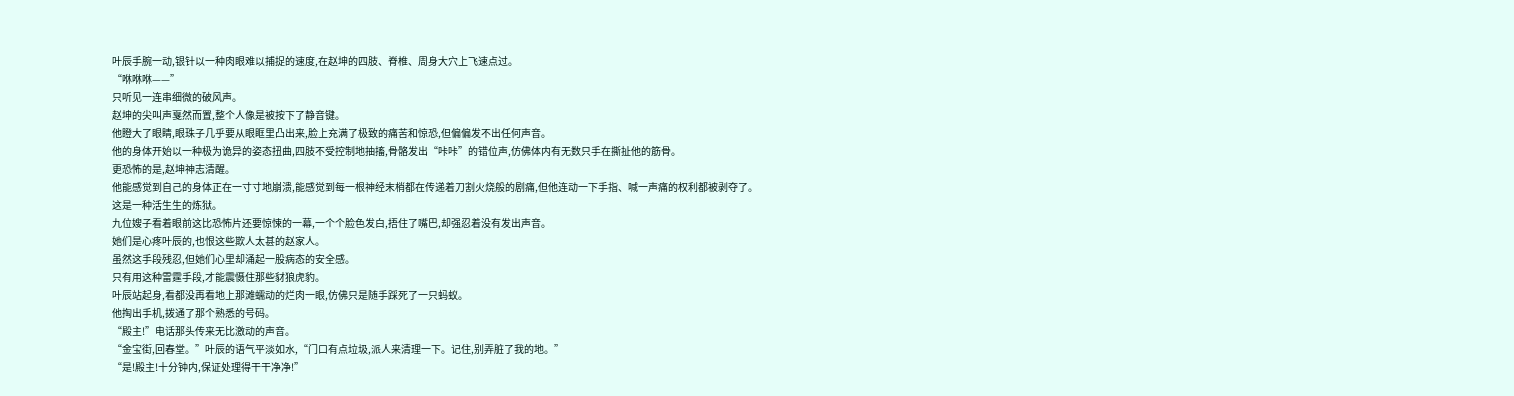叶辰手腕一动,银针以一种肉眼难以捕捉的速度,在赵坤的四肢、脊椎、周身大穴上飞速点过。
“咻咻咻——”
只听见一连串细微的破风声。
赵坤的尖叫声戛然而置,整个人像是被按下了静音键。
他瞪大了眼睛,眼珠子几乎要从眼眶里凸出来,脸上充满了极致的痛苦和惊恐,但偏偏发不出任何声音。
他的身体开始以一种极为诡异的姿态扭曲,四肢不受控制地抽搐,骨骼发出“咔咔”的错位声,仿佛体内有无数只手在撕扯他的筋骨。
更恐怖的是,赵坤神志清醒。
他能感觉到自己的身体正在一寸寸地崩溃,能感觉到每一根神经末梢都在传递着刀割火烧般的剧痛,但他连动一下手指、喊一声痛的权利都被剥夺了。
这是一种活生生的炼狱。
九位嫂子看着眼前这比恐怖片还要惊悚的一幕,一个个脸色发白,捂住了嘴巴,却强忍着没有发出声音。
她们是心疼叶辰的,也恨这些欺人太甚的赵家人。
虽然这手段残忍,但她们心里却涌起一股病态的安全感。
只有用这种雷霆手段,才能震慑住那些豺狼虎豹。
叶辰站起身,看都没再看地上那滩蠕动的烂肉一眼,仿佛只是随手踩死了一只蚂蚁。
他掏出手机,拨通了那个熟悉的号码。
“殿主!”电话那头传来无比激动的声音。
“金宝街,回春堂。”叶辰的语气平淡如水,“门口有点垃圾,派人来清理一下。记住,别弄脏了我的地。”
“是!殿主!十分钟内,保证处理得干干净净!”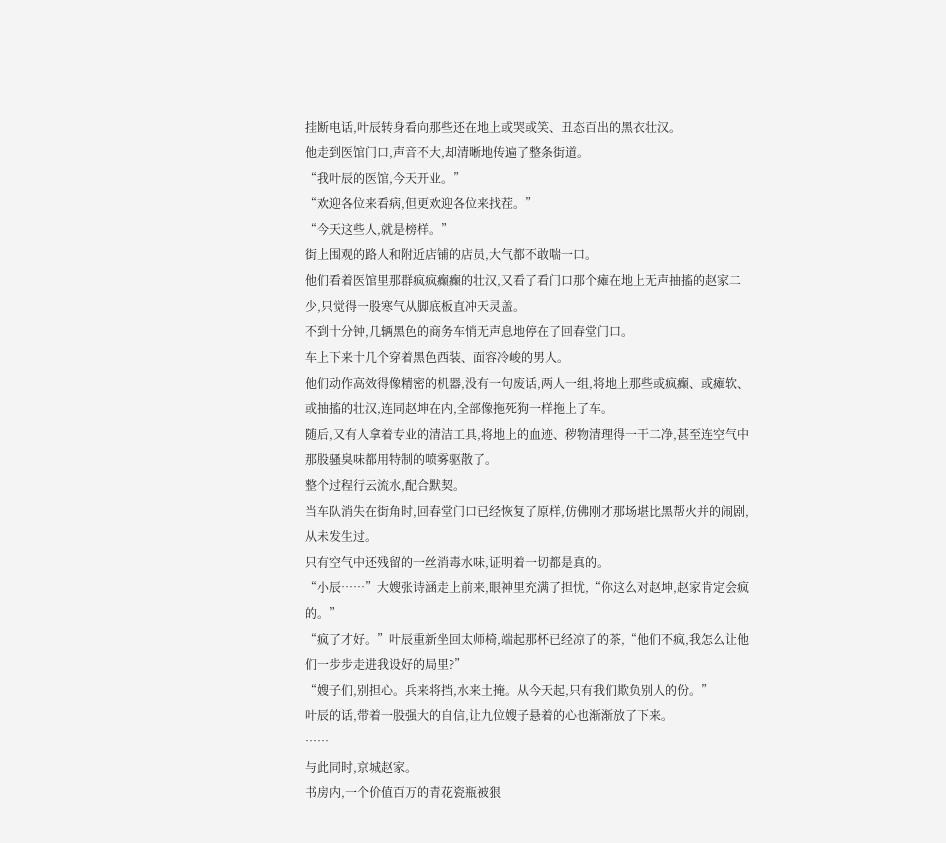挂断电话,叶辰转身看向那些还在地上或哭或笑、丑态百出的黑衣壮汉。
他走到医馆门口,声音不大,却清晰地传遍了整条街道。
“我叶辰的医馆,今天开业。”
“欢迎各位来看病,但更欢迎各位来找茬。”
“今天这些人,就是榜样。”
街上围观的路人和附近店铺的店员,大气都不敢喘一口。
他们看着医馆里那群疯疯癫癫的壮汉,又看了看门口那个瘫在地上无声抽搐的赵家二少,只觉得一股寒气从脚底板直冲天灵盖。
不到十分钟,几辆黑色的商务车悄无声息地停在了回春堂门口。
车上下来十几个穿着黑色西装、面容冷峻的男人。
他们动作高效得像精密的机器,没有一句废话,两人一组,将地上那些或疯癫、或瘫软、或抽搐的壮汉,连同赵坤在内,全部像拖死狗一样拖上了车。
随后,又有人拿着专业的清洁工具,将地上的血迹、秽物清理得一干二净,甚至连空气中那股骚臭味都用特制的喷雾驱散了。
整个过程行云流水,配合默契。
当车队消失在街角时,回春堂门口已经恢复了原样,仿佛刚才那场堪比黑帮火并的闹剧,从未发生过。
只有空气中还残留的一丝消毒水味,证明着一切都是真的。
“小辰……”大嫂张诗涵走上前来,眼神里充满了担忧,“你这么对赵坤,赵家肯定会疯的。”
“疯了才好。”叶辰重新坐回太师椅,端起那杯已经凉了的茶,“他们不疯,我怎么让他们一步步走进我设好的局里?”
“嫂子们,别担心。兵来将挡,水来土掩。从今天起,只有我们欺负别人的份。”
叶辰的话,带着一股强大的自信,让九位嫂子悬着的心也渐渐放了下来。
……
与此同时,京城赵家。
书房内,一个价值百万的青花瓷瓶被狠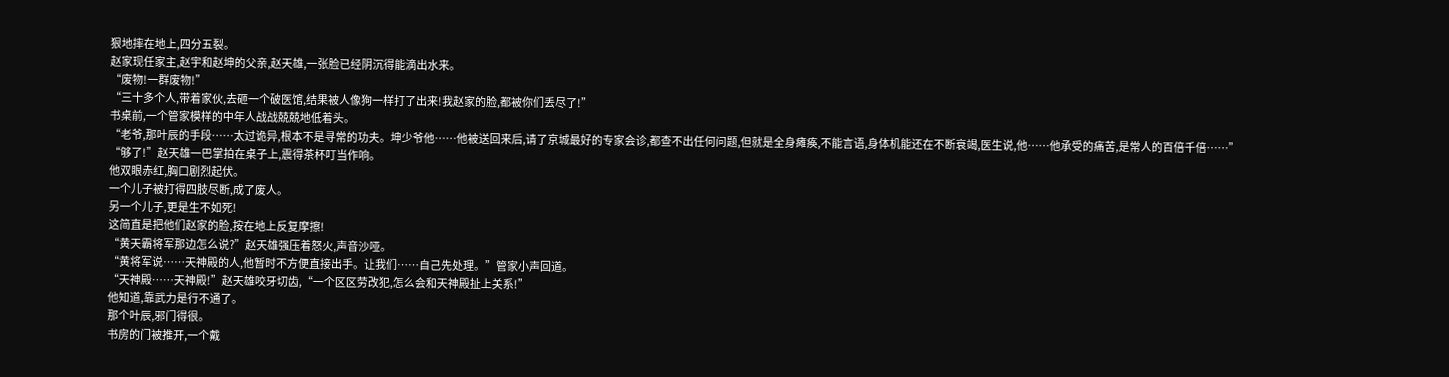狠地摔在地上,四分五裂。
赵家现任家主,赵宇和赵坤的父亲,赵天雄,一张脸已经阴沉得能滴出水来。
“废物!一群废物!”
“三十多个人,带着家伙,去砸一个破医馆,结果被人像狗一样打了出来!我赵家的脸,都被你们丢尽了!”
书桌前,一个管家模样的中年人战战兢兢地低着头。
“老爷,那叶辰的手段……太过诡异,根本不是寻常的功夫。坤少爷他……他被送回来后,请了京城最好的专家会诊,都查不出任何问题,但就是全身瘫痪,不能言语,身体机能还在不断衰竭,医生说,他……他承受的痛苦,是常人的百倍千倍……”
“够了!”赵天雄一巴掌拍在桌子上,震得茶杯叮当作响。
他双眼赤红,胸口剧烈起伏。
一个儿子被打得四肢尽断,成了废人。
另一个儿子,更是生不如死!
这简直是把他们赵家的脸,按在地上反复摩擦!
“黄天霸将军那边怎么说?”赵天雄强压着怒火,声音沙哑。
“黄将军说……天神殿的人,他暂时不方便直接出手。让我们……自己先处理。”管家小声回道。
“天神殿……天神殿!”赵天雄咬牙切齿,“一个区区劳改犯,怎么会和天神殿扯上关系!”
他知道,靠武力是行不通了。
那个叶辰,邪门得很。
书房的门被推开,一个戴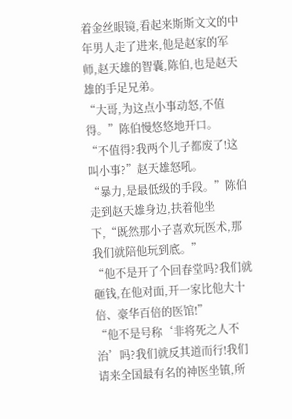着金丝眼镜,看起来斯斯文文的中年男人走了进来,他是赵家的军师,赵天雄的智囊,陈伯,也是赵天雄的手足兄弟。
“大哥,为这点小事动怒,不值得。”陈伯慢悠悠地开口。
“不值得?我两个儿子都废了!这叫小事?”赵天雄怒吼。
“暴力,是最低级的手段。”陈伯走到赵天雄身边,扶着他坐下,“既然那小子喜欢玩医术,那我们就陪他玩到底。”
“他不是开了个回春堂吗?我们就砸钱,在他对面,开一家比他大十倍、豪华百倍的医馆!”
“他不是号称‘非将死之人不治’吗?我们就反其道而行!我们请来全国最有名的神医坐镇,所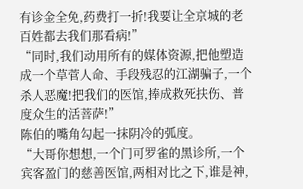有诊金全免,药费打一折!我要让全京城的老百姓都去我们那看病!”
“同时,我们动用所有的媒体资源,把他塑造成一个草菅人命、手段残忍的江湖骗子,一个杀人恶魔!把我们的医馆,捧成救死扶伤、普度众生的活菩萨!”
陈伯的嘴角勾起一抹阴冷的弧度。
“大哥你想想,一个门可罗雀的黑诊所,一个宾客盈门的慈善医馆,两相对比之下,谁是神,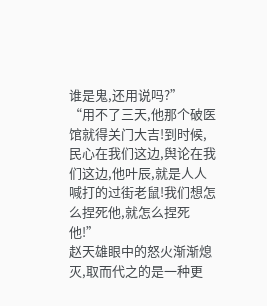谁是鬼,还用说吗?”
“用不了三天,他那个破医馆就得关门大吉!到时候,民心在我们这边,舆论在我们这边,他叶辰,就是人人喊打的过街老鼠!我们想怎么捏死他,就怎么捏死他!”
赵天雄眼中的怒火渐渐熄灭,取而代之的是一种更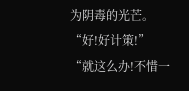为阴毒的光芒。
“好!好计策!”
“就这么办!不惜一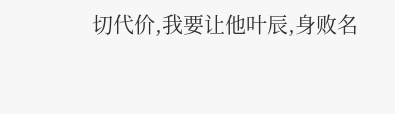切代价,我要让他叶辰,身败名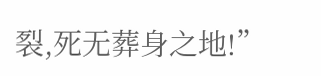裂,死无葬身之地!”